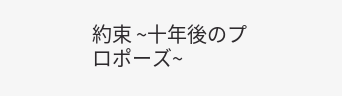約束 ~十年後のプロポーズ~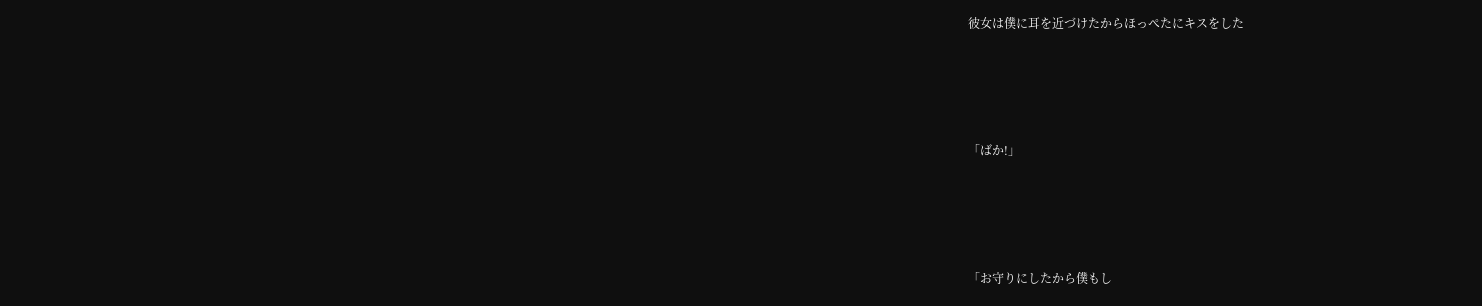彼女は僕に耳を近づけたからほっぺたにキスをした




「ばか!」




「お守りにしたから僕もし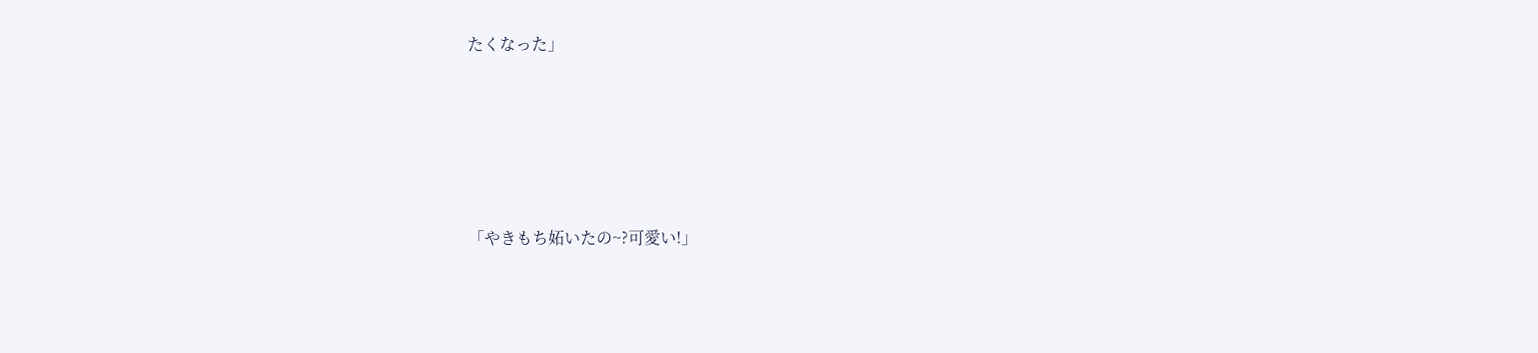たくなった」





「やきもち妬いたの~?可愛い!」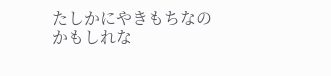たしかにやきもちなのかもしれな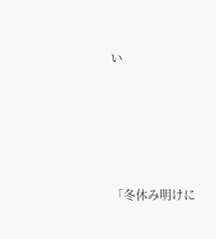い






「冬休み明けに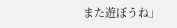また遊ぼうね」